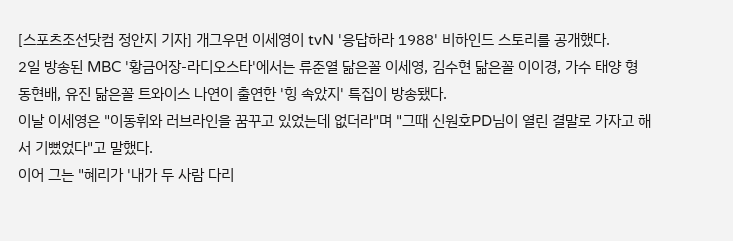[스포츠조선닷컴 정안지 기자] 개그우먼 이세영이 tvN '응답하라 1988' 비하인드 스토리를 공개했다.
2일 방송된 MBC '황금어장-라디오스타'에서는 류준열 닮은꼴 이세영, 김수현 닮은꼴 이이경, 가수 태양 형 동현배, 유진 닮은꼴 트와이스 나연이 출연한 '힝 속았지' 특집이 방송됐다.
이날 이세영은 "이동휘와 러브라인을 꿈꾸고 있었는데 없더라"며 "그때 신원호PD님이 열린 결말로 가자고 해서 기뻤었다"고 말했다.
이어 그는 "혜리가 '내가 두 사람 다리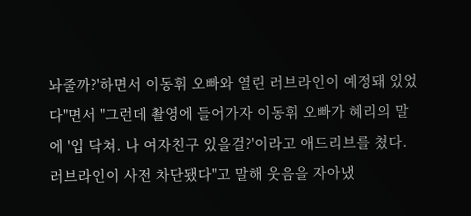놔줄까?'하면서 이동휘 오빠와 열린 러브라인이 예정돼 있었다"면서 "그런데 촬영에 들어가자 이동휘 오빠가 혜리의 말에 '입 닥쳐. 나 여자친구 있을걸?'이라고 애드리브를 쳤다. 러브라인이 사전 차단됐다"고 말해 웃음을 자아냈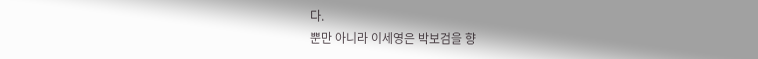다.
뿐만 아니라 이세영은 박보검을 향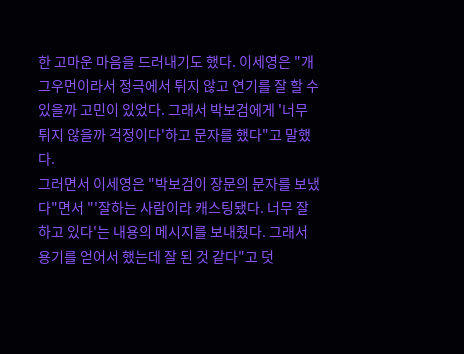한 고마운 마음을 드러내기도 했다. 이세영은 "개그우먼이라서 정극에서 튀지 않고 연기를 잘 할 수 있을까 고민이 있었다. 그래서 박보검에게 '너무 튀지 않을까 걱정이다'하고 문자를 했다"고 말했다.
그러면서 이세영은 "박보검이 장문의 문자를 보냈다"면서 "'잘하는 사람이라 캐스팅됐다. 너무 잘 하고 있다'는 내용의 메시지를 보내줬다. 그래서 용기를 얻어서 했는데 잘 된 것 같다"고 덧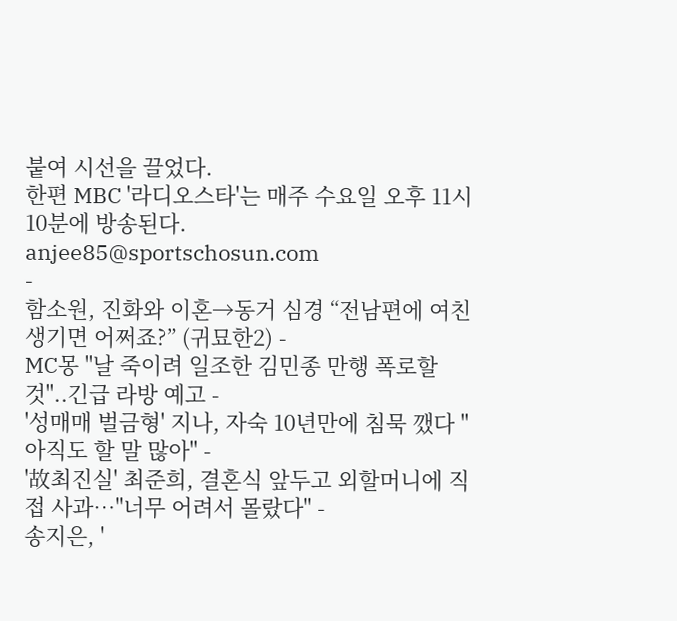붙여 시선을 끌었다.
한편 MBC '라디오스타'는 매주 수요일 오후 11시10분에 방송된다.
anjee85@sportschosun.com
-
함소원, 진화와 이혼→동거 심경 “전남편에 여친 생기면 어쩌죠?” (귀묘한2) -
MC몽 "날 죽이려 일조한 김민종 만행 폭로할 것"..긴급 라방 예고 -
'성매매 벌금형' 지나, 자숙 10년만에 침묵 깼다 "아직도 할 말 많아" -
'故최진실' 최준희, 결혼식 앞두고 외할머니에 직접 사과…"너무 어려서 몰랐다" -
송지은, '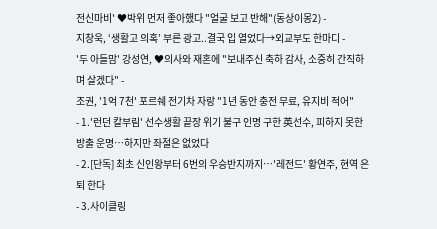전신마비' ♥박위 먼저 좋아했다 "얼굴 보고 반해"(동상이몽2) -
지창욱, ‘생활고 의혹’ 부른 광고..결국 입 열었다→외교부도 한마디 -
'두 아들맘' 강성연, ♥의사와 재혼에 "보내주신 축하 감사, 소중히 간직하며 살겠다" -
조권, '1억 7천' 포르쉐 전기차 자랑 "1년 동안 충전 무료, 유지비 적어"
- 1.'런던 칼부림' 선수생활 끝장 위기 불구 인명 구한 英선수, 피하지 못한 방출 운명…하지만 좌절은 없었다
- 2.[단독] 최초 신인왕부터 6번의 우승반지까지…'레전드' 황연주, 현역 은퇴 한다
- 3.사이클링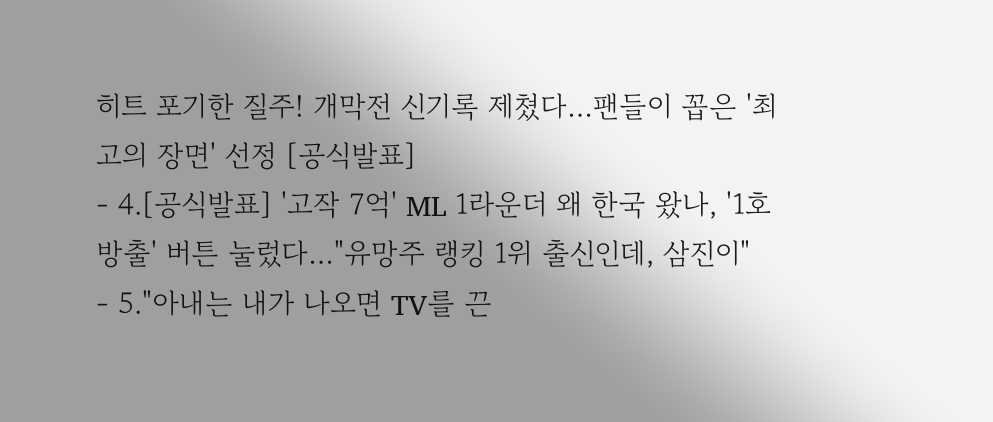히트 포기한 질주! 개막전 신기록 제쳤다…팬들이 꼽은 '최고의 장면' 선정 [공식발표]
- 4.[공식발표] '고작 7억' ML 1라운더 왜 한국 왔나, '1호 방출' 버튼 눌렀다…"유망주 랭킹 1위 출신인데, 삼진이"
- 5."아내는 내가 나오면 TV를 끈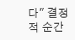다" 결정적 순간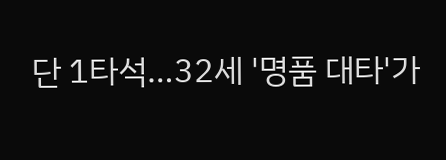단 1타석…32세 '명품 대타'가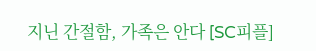지닌 간절함, 가족은 안다 [SC피플]